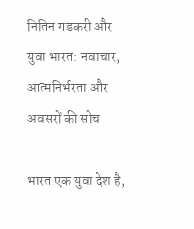नितिन गडकरी और युवा भारत: नवाचार, आत्मनिर्भरता और अवसरों की सोच

भारत एक युवा देश है,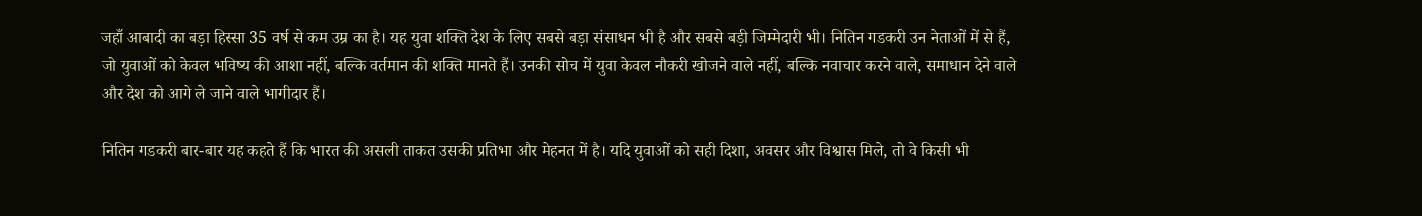जहाँ आबादी का बड़ा हिस्सा 35 वर्ष से कम उम्र का है। यह युवा शक्ति देश के लिए सबसे बड़ा संसाधन भी है और सबसे बड़ी जिम्मेदारी भी। नितिन गडकरी उन नेताओं में से हैं, जो युवाओं को केवल भविष्य की आशा नहीं, बल्कि वर्तमान की शक्ति मानते हैं। उनकी सोच में युवा केवल नौकरी खोजने वाले नहीं, बल्कि नवाचार करने वाले, समाधान देने वाले और देश को आगे ले जाने वाले भागीदार हैं।

नितिन गडकरी बार-बार यह कहते हैं कि भारत की असली ताकत उसकी प्रतिभा और मेहनत में है। यदि युवाओं को सही दिशा, अवसर और विश्वास मिले, तो वे किसी भी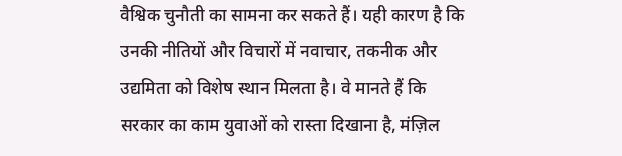वैश्विक चुनौती का सामना कर सकते हैं। यही कारण है कि उनकी नीतियों और विचारों में नवाचार, तकनीक और उद्यमिता को विशेष स्थान मिलता है। वे मानते हैं कि सरकार का काम युवाओं को रास्ता दिखाना है, मंज़िल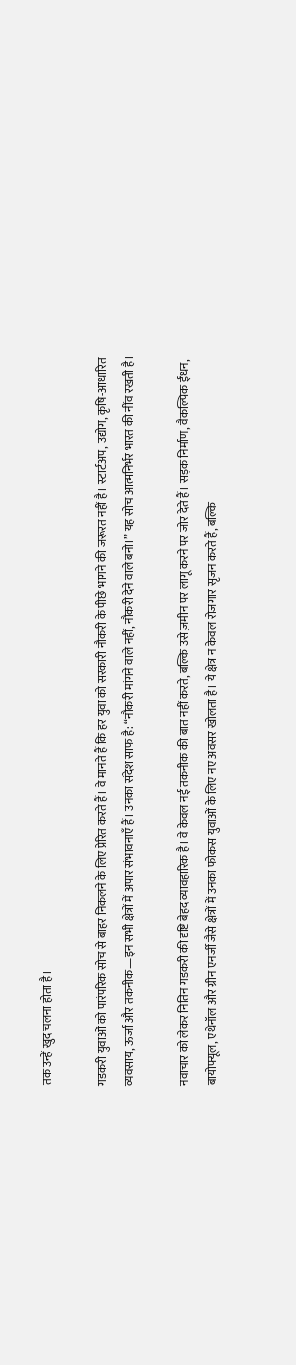तक उन्हें खुद चलना होता है।

गडकरी युवाओं को पारंपरिक सोच से बाहर निकलने के लिए प्रेरित करते हैं। वे मानते हैं कि हर युवा को सरकारी नौकरी के पीछे भागने की जरूरत नहीं है। स्टार्टअप, उद्योग, कृषि-आधारित व्यवसाय, ऊर्जा और तकनीक—इन सभी क्षेत्रों में अपार संभावनाएँ हैं। उनका संदेश साफ है: “नौकरी मांगने वाले नहीं, नौकरी देने वाले बनो।” यह सोच आत्मनिर्भर भारत की नींव रखती है।

नवाचार को लेकर नितिन गडकरी की दृष्टि बेहद व्यावहारिक है। वे केवल नई तकनीक की बात नहीं करते, बल्कि उसे ज़मीन पर लागू करने पर जोर देते हैं। सड़क निर्माण, वैकल्पिक ईंधन, बायोफ्यूल, एथेनॉल और ग्रीन एनर्जी जैसे क्षेत्रों में उनका फोकस युवाओं के लिए नए अवसर खोलता है। ये क्षेत्र न केवल रोजगार सृजन करते हैं, बल्कि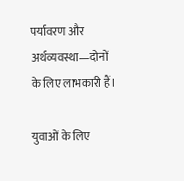पर्यावरण और अर्थव्यवस्था—दोनों के लिए लाभकारी हैं।

युवाओं के लिए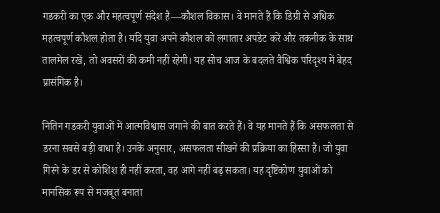गडकरी का एक और महत्वपूर्ण संदेश है—कौशल विकास। वे मानते हैं कि डिग्री से अधिक महत्वपूर्ण कौशल होता है। यदि युवा अपने कौशल को लगातार अपडेट करें और तकनीक के साथ तालमेल रखें, तो अवसरों की कमी नहीं रहेगी। यह सोच आज के बदलते वैश्विक परिदृश्य में बेहद प्रासंगिक है।

नितिन गडकरी युवाओं में आत्मविश्वास जगाने की बात करते हैं। वे यह मानते हैं कि असफलता से डरना सबसे बड़ी बाधा है। उनके अनुसार, असफलता सीखने की प्रक्रिया का हिस्सा है। जो युवा गिरने के डर से कोशिश ही नहीं करता, वह आगे नहीं बढ़ सकता। यह दृष्टिकोण युवाओं को मानसिक रूप से मजबूत बनाता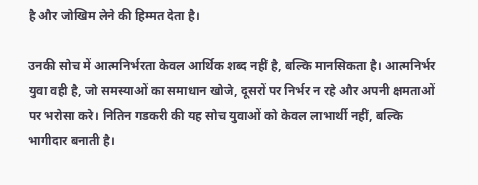है और जोखिम लेने की हिम्मत देता है।

उनकी सोच में आत्मनिर्भरता केवल आर्थिक शब्द नहीं है, बल्कि मानसिकता है। आत्मनिर्भर युवा वही है, जो समस्याओं का समाधान खोजे, दूसरों पर निर्भर न रहे और अपनी क्षमताओं पर भरोसा करे। नितिन गडकरी की यह सोच युवाओं को केवल लाभार्थी नहीं, बल्कि भागीदार बनाती है।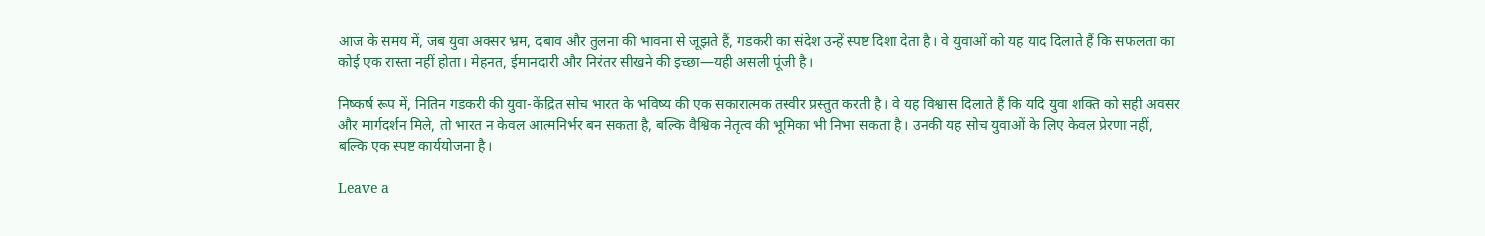आज के समय में, जब युवा अक्सर भ्रम, दबाव और तुलना की भावना से जूझते हैं, गडकरी का संदेश उन्हें स्पष्ट दिशा देता है। वे युवाओं को यह याद दिलाते हैं कि सफलता का कोई एक रास्ता नहीं होता। मेहनत, ईमानदारी और निरंतर सीखने की इच्छा—यही असली पूंजी है।

निष्कर्ष रूप में, नितिन गडकरी की युवा-केंद्रित सोच भारत के भविष्य की एक सकारात्मक तस्वीर प्रस्तुत करती है। वे यह विश्वास दिलाते हैं कि यदि युवा शक्ति को सही अवसर और मार्गदर्शन मिले, तो भारत न केवल आत्मनिर्भर बन सकता है, बल्कि वैश्विक नेतृत्व की भूमिका भी निभा सकता है। उनकी यह सोच युवाओं के लिए केवल प्रेरणा नहीं, बल्कि एक स्पष्ट कार्ययोजना है।

Leave a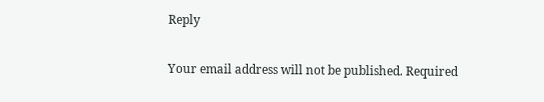Reply

Your email address will not be published. Required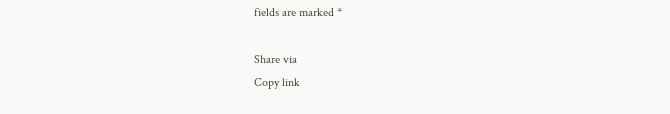fields are marked *

Share via
Copy link